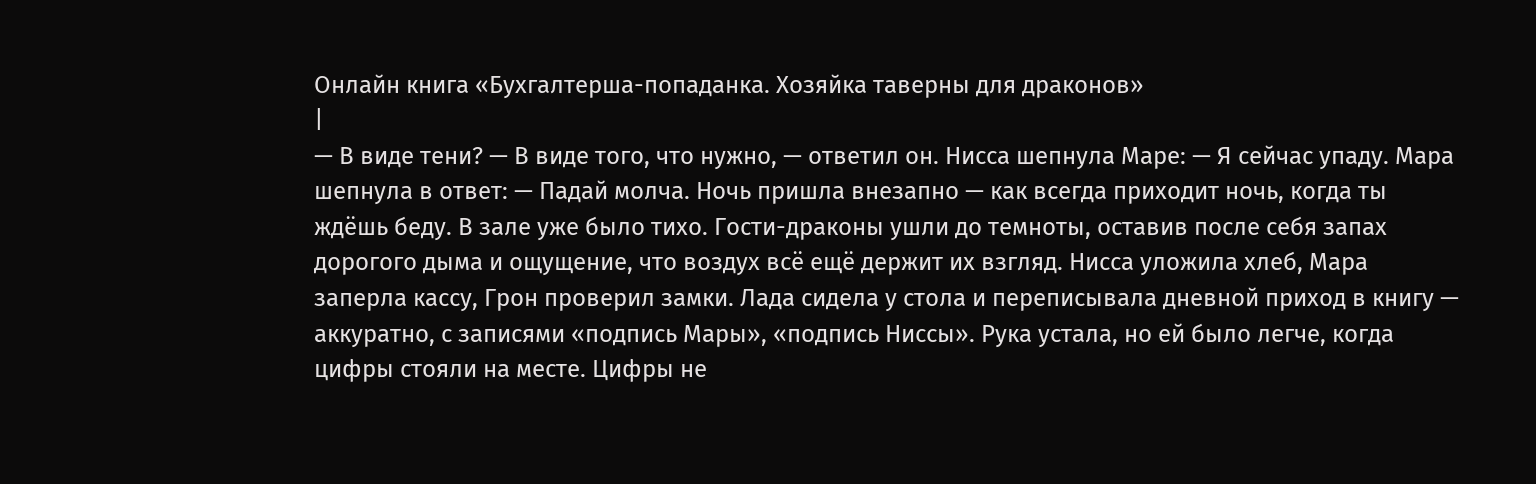Онлайн книга «Бухгалтерша-попаданка. Хозяйка таверны для драконов»
|
— В виде тени? — В виде того, что нужно, — ответил он. Нисса шепнула Маре: — Я сейчас упаду. Мара шепнула в ответ: — Падай молча. Ночь пришла внезапно — как всегда приходит ночь, когда ты ждёшь беду. В зале уже было тихо. Гости-драконы ушли до темноты, оставив после себя запах дорогого дыма и ощущение, что воздух всё ещё держит их взгляд. Нисса уложила хлеб, Мара заперла кассу, Грон проверил замки. Лада сидела у стола и переписывала дневной приход в книгу — аккуратно, с записями «подпись Мары», «подпись Ниссы». Рука устала, но ей было легче, когда цифры стояли на месте. Цифры не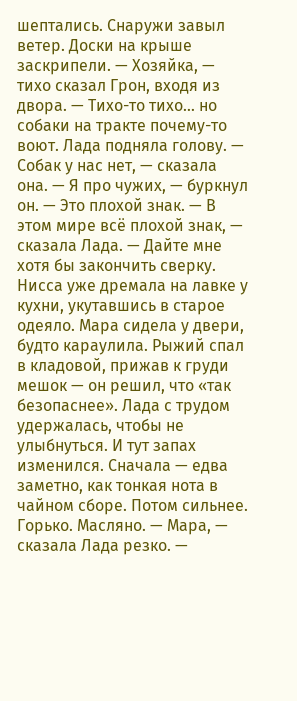шептались. Снаружи завыл ветер. Доски на крыше заскрипели. — Хозяйка, — тихо сказал Грон, входя из двора. — Тихо-то тихо… но собаки на тракте почему-то воют. Лада подняла голову. — Собак у нас нет, — сказала она. — Я про чужих, — буркнул он. — Это плохой знак. — В этом мире всё плохой знак, — сказала Лада. — Дайте мне хотя бы закончить сверку. Нисса уже дремала на лавке у кухни, укутавшись в старое одеяло. Мара сидела у двери, будто караулила. Рыжий спал в кладовой, прижав к груди мешок — он решил, что «так безопаснее». Лада с трудом удержалась, чтобы не улыбнуться. И тут запах изменился. Сначала — едва заметно, как тонкая нота в чайном сборе. Потом сильнее. Горько. Масляно. — Мара, — сказала Лада резко. —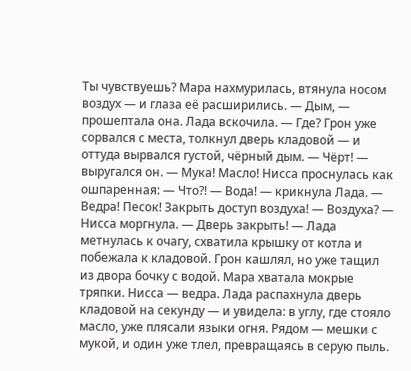Ты чувствуешь? Мара нахмурилась, втянула носом воздух — и глаза её расширились. — Дым, — прошептала она. Лада вскочила. — Где? Грон уже сорвался с места, толкнул дверь кладовой — и оттуда вырвался густой, чёрный дым. — Чёрт! — выругался он. — Мука! Масло! Нисса проснулась как ошпаренная: — Что?! — Вода! — крикнула Лада. — Ведра! Песок! Закрыть доступ воздуха! — Воздуха? — Нисса моргнула. — Дверь закрыть! — Лада метнулась к очагу, схватила крышку от котла и побежала к кладовой. Грон кашлял, но уже тащил из двора бочку с водой. Мара хватала мокрые тряпки. Нисса — ведра. Лада распахнула дверь кладовой на секунду — и увидела: в углу, где стояло масло, уже плясали языки огня. Рядом — мешки с мукой, и один уже тлел, превращаясь в серую пыль.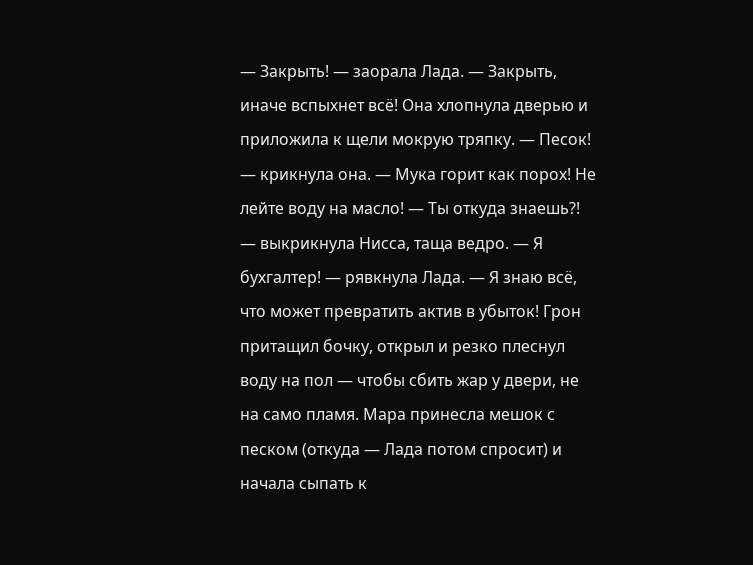— Закрыть! — заорала Лада. — Закрыть, иначе вспыхнет всё! Она хлопнула дверью и приложила к щели мокрую тряпку. — Песок! — крикнула она. — Мука горит как порох! Не лейте воду на масло! — Ты откуда знаешь?! — выкрикнула Нисса, таща ведро. — Я бухгалтер! — рявкнула Лада. — Я знаю всё, что может превратить актив в убыток! Грон притащил бочку, открыл и резко плеснул воду на пол — чтобы сбить жар у двери, не на само пламя. Мара принесла мешок с песком (откуда — Лада потом спросит) и начала сыпать к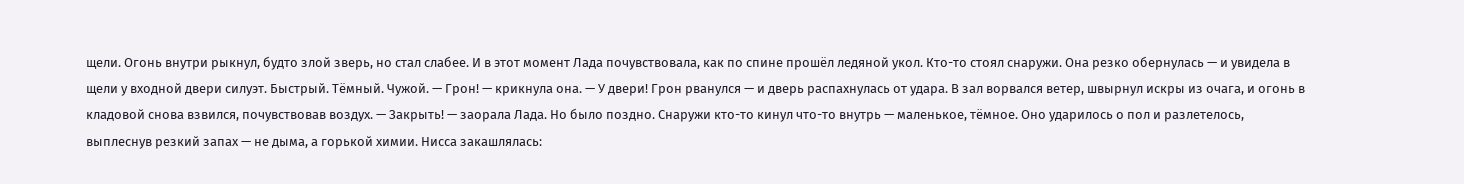щели. Огонь внутри рыкнул, будто злой зверь, но стал слабее. И в этот момент Лада почувствовала, как по спине прошёл ледяной укол. Кто-то стоял снаружи. Она резко обернулась — и увидела в щели у входной двери силуэт. Быстрый. Тёмный. Чужой. — Грон! — крикнула она. — У двери! Грон рванулся — и дверь распахнулась от удара. В зал ворвался ветер, швырнул искры из очага, и огонь в кладовой снова взвился, почувствовав воздух. — Закрыть! — заорала Лада. Но было поздно. Снаружи кто-то кинул что-то внутрь — маленькое, тёмное. Оно ударилось о пол и разлетелось, выплеснув резкий запах — не дыма, а горькой химии. Нисса закашлялась: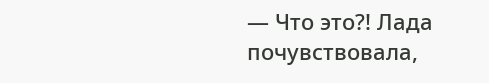— Что это?! Лада почувствовала,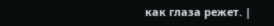как глаза режет. |